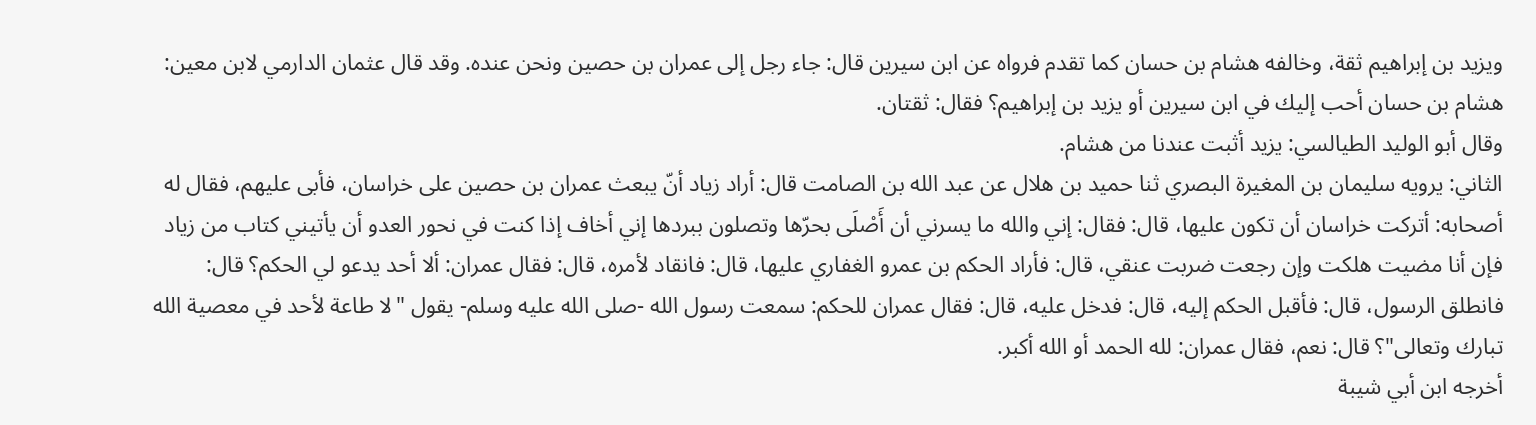ويزيد بن إبراهيم ثقة، وخالفه هشام بن حسان كما تقدم فرواه عن ابن سيرين قال: جاء رجل إلى عمران بن حصين ونحن عنده. وقد قال عثمان الدارمي لابن معين: هشام بن حسان أحب إليك في ابن سيرين أو يزيد بن إبراهيم؟ فقال: ثقتان.
وقال أبو الوليد الطيالسي: يزيد أثبت عندنا من هشام.
الثاني: يرويه سليمان بن المغيرة البصري ثنا حميد بن هلال عن عبد الله بن الصامت قال: أراد زياد أنّ يبعث عمران بن حصين على خراسان، فأبى عليهم، فقال له أصحابه: أتركت خراسان أن تكون عليها، قال: فقال: إني والله ما يسرني أن أَصْلَى بحرّها وتصلون ببردها إني أخاف إذا كنت في نحور العدو أن يأتيني كتاب من زياد فإن أنا مضيت هلكت وإن رجعت ضربت عنقي، قال: فأراد الحكم بن عمرو الغفاري عليها، قال: فانقاد لأمره، قال: فقال عمران: ألا أحد يدعو لي الحكم؟ قال: فانطلق الرسول، قال: فأقبل الحكم إليه، قال: فدخل عليه، قال: فقال عمران للحكم: سمعت رسول الله -صلى الله عليه وسلم- يقول "لا طاعة لأحد في معصية الله تبارك وتعالى"؟ قال: نعم، فقال عمران: لله الحمد أو الله أكبر.
أخرجه ابن أبي شيبة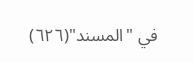في "المسند"(٦٢٦)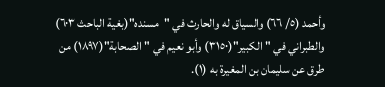وأحمد (٥/ ٦٦) والسياق له والحارث في "مسنده"(بغية الباحث ٦٠٣) والطبراني في "الكبير"(٣١٥٠) وأبو نعيم في "الصحابة"(١٨٩٧) من طرق عن سليمان بن المغيرة به (١).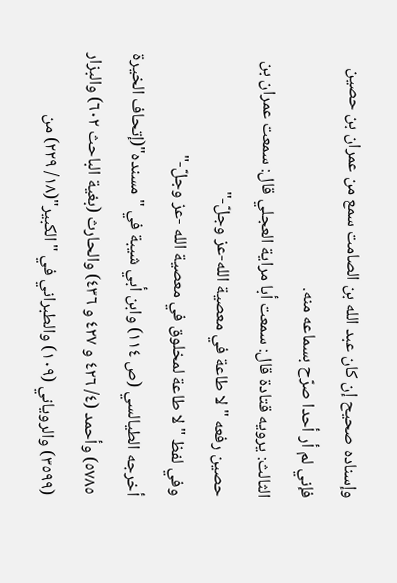وإسناده صحيح إن كان عبد الله بن الصامت سمع من عمران بن حصين فإني لم أر أحدا صرّح بسماعه منه.
الثالث: يرويه قتادة قال: سمعت أبا مراية العجلي قال: سمعت عمران بن حصين رفعه "لا طاعة في معصية الله-عز وجلّ-"
وفي لفظ "لا طاعة لمخلوق في معصية الله -عز وجلّ-"
أخرجه الطيالسي (ص ١١٤) وابن أبي شيبة في "مسنده"(إتحاف الخيرة ٥٧٨٥) وأحمد (٤/ ٤٢٦ و ٤٢٧ و ٤٣٦) والحارث (بغية الباحث ٦٠٢) والبزار (٣٥٩٩) والروياني (١٠٩) والطبراني في "الكبير"(١٨/ ٢٢٩) من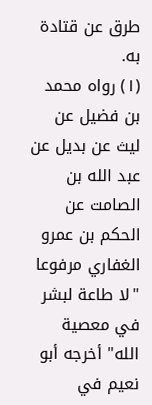طرق عن قتادة به.
(١) رواه محمد بن فضيل عن ليث عن بديل عن عبد الله بن الصامت عن الحكم بن عمرو الغفاري مرفوعا "لا طاعة لبشر في معصية الله" أخرجه أبو نعيم في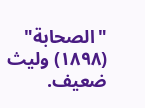"الصحابة" (١٨٩٨) وليث ضعيف.